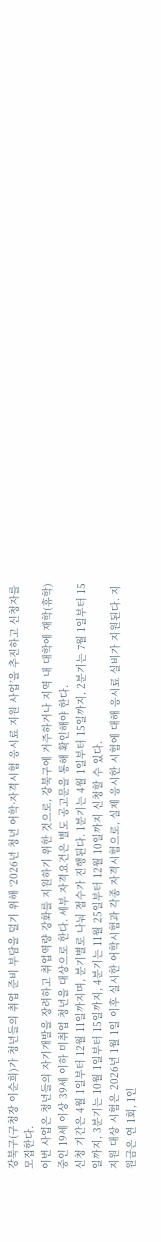강북구(구청장 이순희)가 청년들의 취업 준비 부담을 덜기 위해 ‘2026년 청년 어학·자격시험 응시료 지원 사업’을 추진하고 신청자를 모집한다.
이번 사업은 청년들의 자기개발을 장려하고 취업역량 강화를 지원하기 위한 것으로, 강북구에 거주하거나 지역 내 대학에 재학(휴학) 중인 19세 이상 39세 이하 미취업 청년을 대상으로 한다. 세부 자격요건은 별도 공고문을 통해 확인해야 한다.
신청 기간은 4월 1일부터 12월 11일까지며, 분기별로 나눠 접수가 진행된다. 1분기는 4월 1일부터 15일까지, 2분기는 7월 1일부터 15일까지, 3분기는 10월 1일부터 15일까지, 4분기는 11월 25일부터 12월 10일까지 신청할 수 있다.
지원 대상 시험은 2026년 1월 1일 이후 실시한 어학시험과 각종 자격시험으로, 실제 응시한 시험에 대해 응시료 실비가 지원된다. 지원금은 연 1회, 1인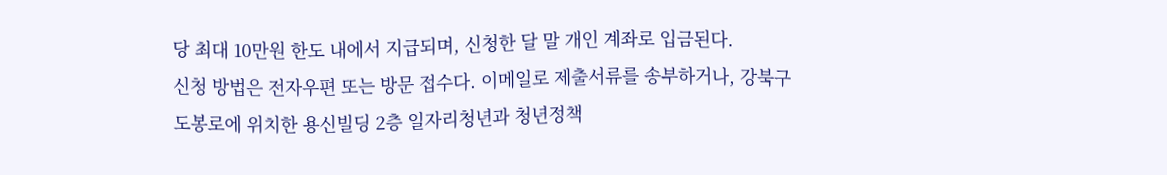당 최대 10만원 한도 내에서 지급되며, 신청한 달 말 개인 계좌로 입금된다.
신청 방법은 전자우편 또는 방문 접수다. 이메일로 제출서류를 송부하거나, 강북구 도봉로에 위치한 용신빌딩 2층 일자리청년과 청년정책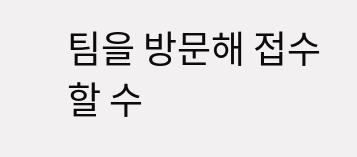팀을 방문해 접수할 수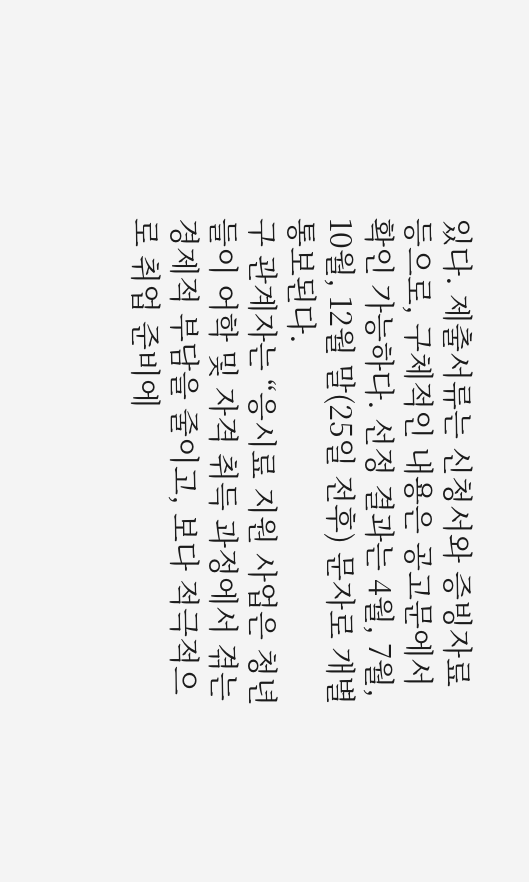있다. 제출서류는 신청서와 증빙자료 등으로, 구체적인 내용은 공고문에서 확인 가능하다. 선정 결과는 4월, 7월, 10월, 12월 말(25일 전후) 문자로 개별 통보된다.
구 관계자는 “응시료 지원 사업은 청년들이 어학 및 자격 취득 과정에서 겪는 경제적 부담을 줄이고, 보다 적극적으로 취업 준비에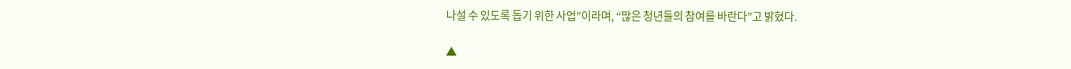나설 수 있도록 돕기 위한 사업”이라며, “많은 청년들의 참여를 바란다”고 밝혔다.

▲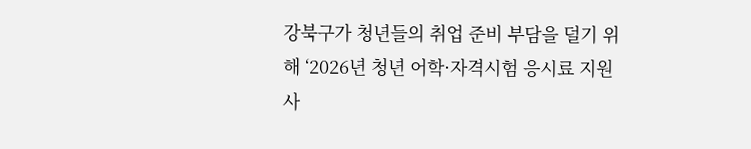강북구가 청년들의 취업 준비 부담을 덜기 위해 ‘2026년 청년 어학·자격시험 응시료 지원 사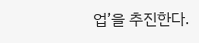업’을 추진한다.